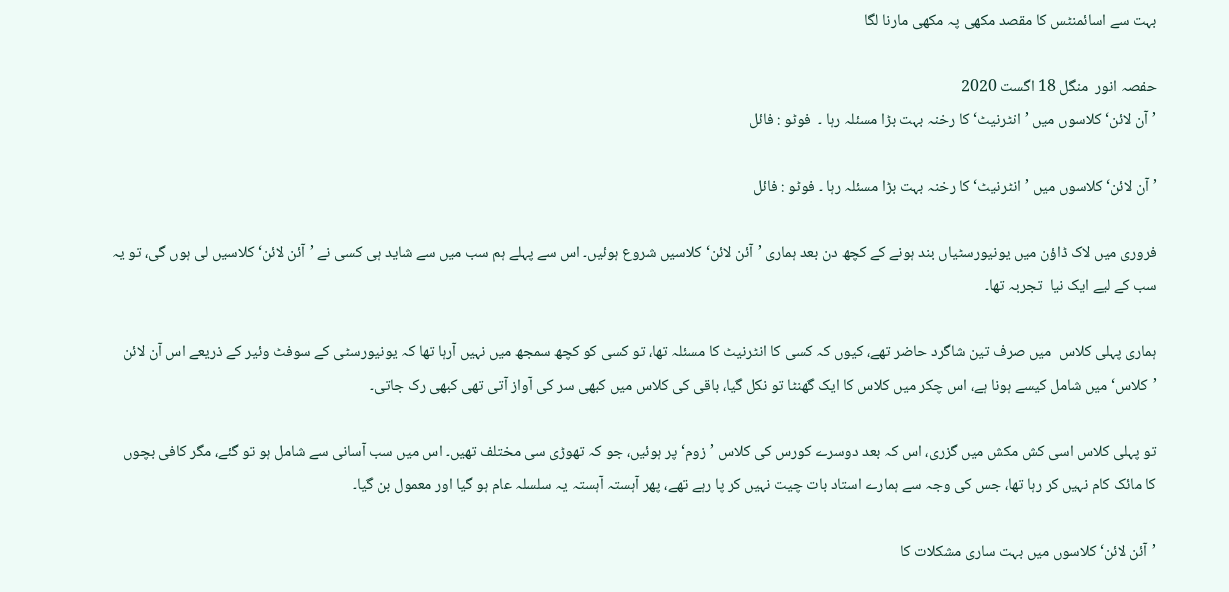بہت سے اسائمنٹس کا مقصد مکھی پہ مکھی مارنا لگا

حفصہ انور  منگل 18 اگست 2020
’آن لائن‘ کلاسوں میں ’انٹرنیٹ‘ کا رخنہ بہت بڑا مسئلہ رہا ۔  فوٹو : فائل

’آن لائن‘ کلاسوں میں ’انٹرنیٹ‘ کا رخنہ بہت بڑا مسئلہ رہا ۔ فوٹو : فائل

فروری میں لاک ڈاؤن میں یونیورسٹیاں بند ہونے کے کچھ دن بعد ہماری ’آئن لائن‘ کلاسیں شروع ہوئیں۔ اس سے پہلے ہم سب میں سے شاید ہی کسی نے ’آئن لائن‘ کلاسیں لی ہوں گی، تو یہ سب کے لیے ایک نیا  تجربہ تھا۔

ہماری پہلی کلاس  میں صرف تین شاگرد حاضر تھے، کیوں کہ کسی کا انٹرنیٹ کا مسئلہ تھا، تو کسی کو کچھ سمجھ میں نہیں آرہا تھا کہ یونیورسٹی کے سوفٹ وئیر کے ذریعے اس آن لائن ’کلاس‘ میں شامل کیسے ہونا ہے، اس چکر میں کلاس کا ایک گھنٹا تو نکل گیا، باقی کی کلاس میں کبھی سر کی آواز آتی تھی کبھی رک جاتی۔

تو پہلی کلاس اسی کش مکش میں گزری، اس کہ بعد دوسرے کورس کی کلاس ’زوم‘ پر ہوئیں، جو کہ تھوڑی سی مختلف تھیں۔ اس میں سب آسانی سے شامل ہو تو گئے، مگر کافی بچوں کا مائک کام نہیں کر رہا تھا، جس کی وجہ سے ہمارے استاد بات چیت نہیں کر پا رہے تھے، پھر آہستہ آہستہ یہ سلسلہ عام ہو گیا اور معمول بن گیا۔

’آئن لائن‘ کلاسوں میں بہت ساری مشکلات کا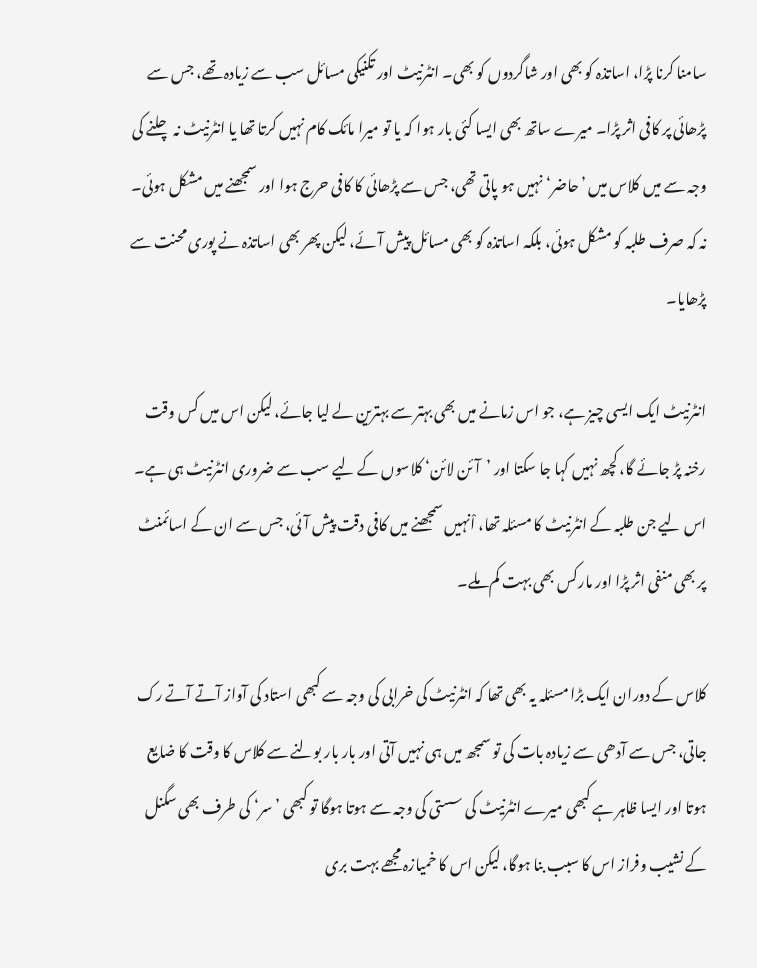سامنا کرنا پڑا، اساتذہ کو بھی اور شاگردوں کو بھی۔ انٹرنیٹ اور تکنیکی مسائل سب سے زیادہ تھے، جس سے پڑھائی پر کافی اثر پڑا۔ میرے ساتھ بھی ایسا کئی بار ہوا کہ یا تو میرا مائک کام نہیں کرتا تھا یا انٹرنیٹ نہ چلنے کی وجہ سے میں کلاس میں ’حاضر‘ نہیں ہو پاتی تھی، جس سے پڑھائی کا کافی حرج ہوا اور سمجھنے میں مشکل ہوئی۔ نہ کہ صرف طلبہ کو مشکل ہوئی، بلکہ اساتذہ کو بھی مسائل پیش آئے، لیکن پھر بھی اساتذہ نے پوری محنت سے پڑھایا۔

انٹرنیٹ ایک ایسی چیز ہے، جو اس زمانے میں بھی بہتر سے بہترین لے لیا جائے، لیکن اس میں کس وقت رخنہ پڑ جائے گا، کچھ نہیں کہا جا سکتا اور ’آئن لائن‘ کلاسوں کے لیے سب سے ضروری انٹرنیٹ ہی ہے۔ اس لیے جن طلبہ کے انٹرنیٹ کا مسئلہ تھا، اْنہیں سمجھنے میں کافی دقت پیش آئی، جس سے ان کے اسائمنٹ پر بھی منفی اثر پڑا اور مارکس بھی بہت کم ملے۔

کلاس کے دوران ایک بڑا مسئلہ یہ بھی تھا کہ انٹرنیٹ کی خرابی کی وجہ سے کبھی استاد کی آواز آتے آتے رک جاتی، جس سے آدھی سے زیادہ بات کی تو سمجھ میں ہی نہیں آتی اور بار بار بولنے سے کلاس کا وقت کا ضایع ہوتا اور ایسا ظاہر ہے کبھی میرے انٹرنیٹ کی سستی کی وجہ سے ہوتا ہوگا تو کبھی ’سر‘ کی طرف بھی سگنل کے نشیب وفراز اس کا سبب بنا ہوگا، لیکن اس کا خمیازہ مجھے بہت بری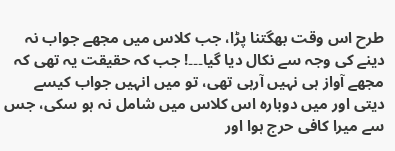طرح اس وقت بھگتنا پڑا، جب کلاس میں مجھے جواب نہ دینے کی وجہ سے نکال دیا گیا۔۔۔! جب کہ حقیقت یہ تھی کہ مجھے آواز ہی نہیں آرہی تھی، تو میں انہیں جواب کیسے دیتی اور میں دوبارہ اس کلاس میں شامل نہ ہو سکی، جس سے میرا کافی حرج ہوا اور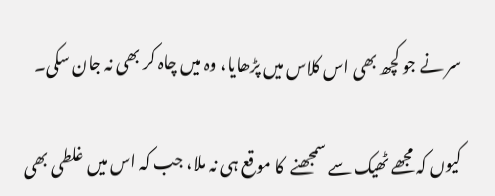سر نے جو کچھ بھی اس کلاس میں پڑھایا، وہ میں چاہ کر بھی نہ جان سکی۔

کیوں کہ مجھے ٹھیک سے سمجھنے  کا موقع ہی نہ ملا، جب کہ اس میں غلطی بھی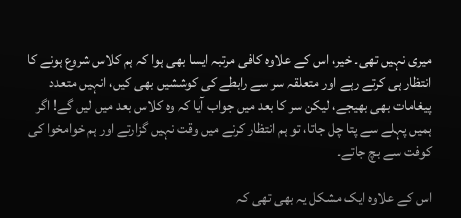میری نہیں تھی۔ خیر، اس کے علاوہ کافی مرتبہ ایسا بھی ہوا کہ ہم کلاس شروع ہونے کا انتظار ہی کرتے رہے اور متعلقہ سر سے رابطے کی کوششیں بھی کیں، انہیں متعدد پیغامات بھی بھیجے، لیکن سر کا بعد میں جواب آیا کہ وہ کلاس بعد میں لیں گے! اگر ہمیں پہلے سے پتا چل جاتا، تو ہم انتظار کرنے میں وقت نہیں گزارتے اور ہم خوامخوا کی کوفت سے بچ جاتے۔

اس کے علاوہ ایک مشکل یہ بھی تھی کہ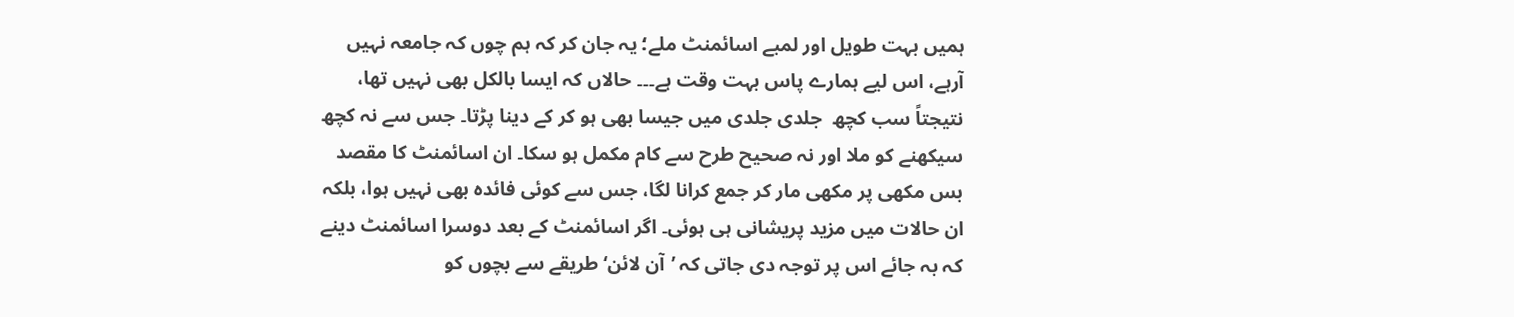ہمیں بہت طویل اور لمبے اسائمنٹ ملے؛ یہ جان کر کہ ہم چوں کہ جامعہ نہیں آرہے، اس لیے ہمارے پاس بہت وقت ہے۔۔۔ حالاں کہ ایسا بالکل بھی نہیں تھا، نتیجتاً سب کچھ  جلدی جلدی میں جیسا بھی ہو کر کے دینا پڑتا۔ جس سے نہ کچھ سیکھنے کو ملا اور نہ صحیح طرح سے کام مکمل ہو سکا۔ ان اسائمنٹ کا مقصد بس مکھی پر مکھی مار کر جمع کرانا لگا، جس سے کوئی فائدہ بھی نہیں ہوا، بلکہ ان حالات میں مزید پریشانی ہی ہوئی۔ اگر اسائمنٹ کے بعد دوسرا اسائمنٹ دینے کہ بہ جائے اس پر توجہ دی جاتی کہ ’آن لائن‘ طریقے سے بچوں کو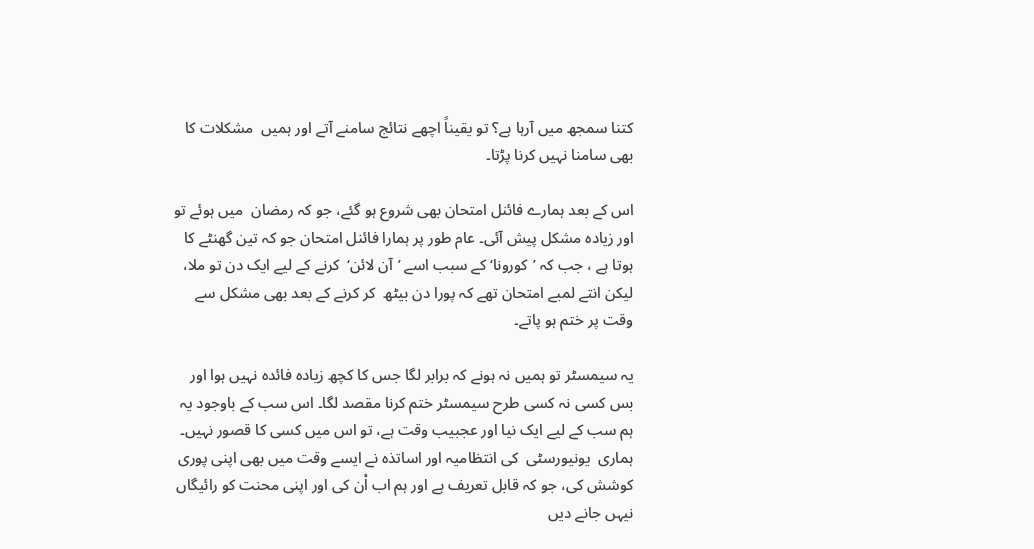کتنا سمجھ میں آرہا ہے؟ تو یقیناً اچھے نتائج سامنے آتے اور ہمیں  مشکلات کا بھی سامنا نہیں کرنا پڑتا۔

اس کے بعد ہمارے فائنل امتحان بھی شروع ہو گئے، جو کہ رمضان  میں ہوئے تو اور زیادہ مشکل پیش آئی۔ عام طور پر ہمارا فائنل امتحان جو کہ تین گھنٹے کا ہوتا ہے ، جب کہ ’کورونا‘ کے سبب اسے ’آن لائن‘  کرنے کے لیے ایک دن تو ملا، لیکن انتے لمبے امتحان تھے کہ پورا دن بیٹھ  کر کرنے کے بعد بھی مشکل سے وقت پر ختم ہو پاتے۔

یہ سیمسٹر تو ہمیں نہ ہونے کہ برابر لگا جس کا کچھ زیادہ فائدہ نہیں ہوا اور بس کسی نہ کسی طرح سیمسٹر ختم کرنا مقصد لگا۔ اس سب کے باوجود یہ ہم سب کے لیے ایک نیا اور عجبیب وقت ہے، تو اس میں کسی کا قصور نہیں۔ ہماری  یونیورسٹی  کی انتظامیہ اور اساتذہ نے ایسے وقت میں بھی اپنی پوری کوشش کی، جو کہ قابل تعریف ہے اور ہم اب اْن کی اور اپنی محنت کو رائیگاں  نیہں جانے دیں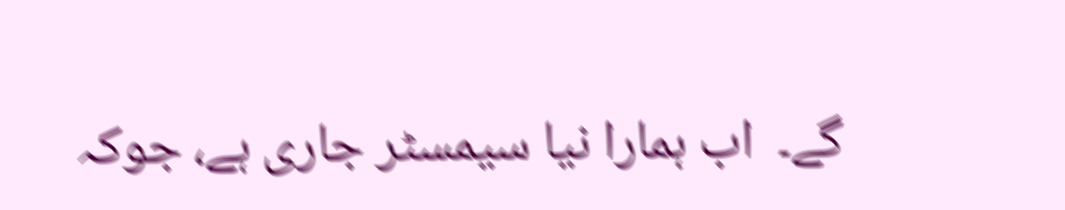گے۔  اب ہمارا نیا سیمسٹر جاری ہے، جوکہ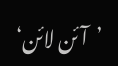’آئن لائن‘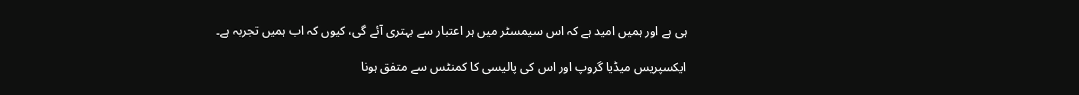ہی ہے اور ہمیں امید ہے کہ اس سیمسٹر میں ہر اعتبار سے بہتری آئے گی، کیوں کہ اب ہمیں تجربہ ہے۔

ایکسپریس میڈیا گروپ اور اس کی پالیسی کا کمنٹس سے متفق ہونا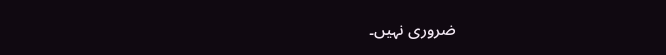ضروری نہیں۔